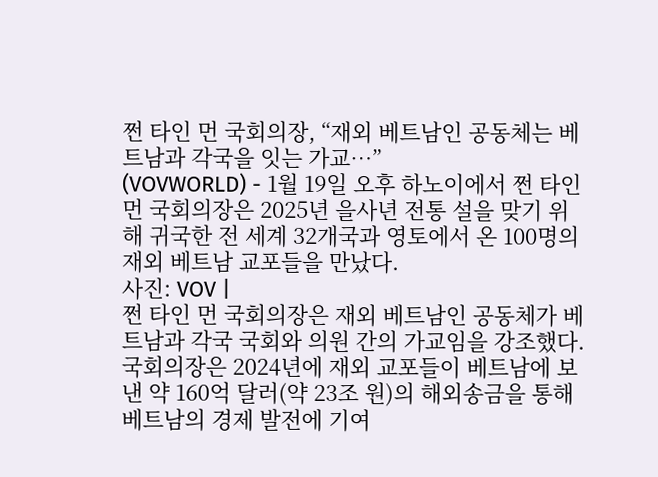쩐 타인 먼 국회의장, “재외 베트남인 공동체는 베트남과 각국을 잇는 가교…”
(VOVWORLD) - 1월 19일 오후 하노이에서 쩐 타인 먼 국회의장은 2025년 을사년 전통 설을 맞기 위해 귀국한 전 세계 32개국과 영토에서 온 100명의 재외 베트남 교포들을 만났다.
사진: VOV |
쩐 타인 먼 국회의장은 재외 베트남인 공동체가 베트남과 각국 국회와 의원 간의 가교임을 강조했다. 국회의장은 2024년에 재외 교포들이 베트남에 보낸 약 160억 달러(약 23조 원)의 해외송금을 통해 베트남의 경제 발전에 기여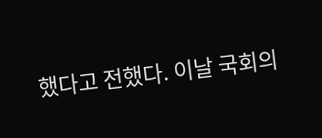했다고 전했다. 이날 국회의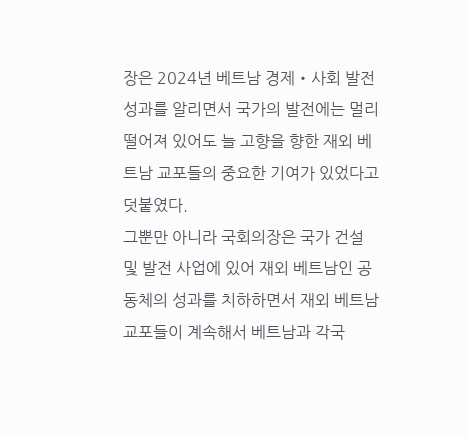장은 2024년 베트남 경제‧사회 발전 성과를 알리면서 국가의 발전에는 멀리 떨어져 있어도 늘 고향을 향한 재외 베트남 교포들의 중요한 기여가 있었다고 덧붙였다.
그뿐만 아니라 국회의장은 국가 건설 및 발전 사업에 있어 재외 베트남인 공동체의 성과를 치하하면서 재외 베트남 교포들이 계속해서 베트남과 각국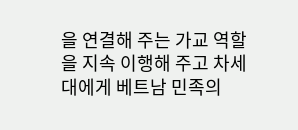을 연결해 주는 가교 역할을 지속 이행해 주고 차세대에게 베트남 민족의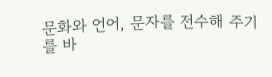문화와 언어, 문자를 전수해 주기를 바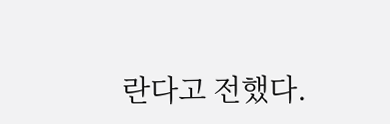란다고 전했다.